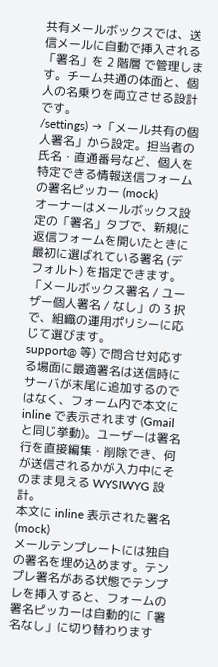共有メールボックスでは、送信メールに自動で挿入される「署名」を 2 階層 で管理します。チーム共通の体面と、個人の名乗りを両立させる設計です。
/settings) →「メール共有の個人署名」から設定。担当者の氏名・直通番号など、個人を特定できる情報送信フォームの署名ピッカー (mock)
オーナーはメールボックス設定の「署名」タブで、新規に返信フォームを開いたときに最初に選ばれている署名 (デフォルト) を指定できます。「メールボックス署名 / ユーザー個人署名 / なし」の 3 択で、組織の運用ポリシーに応じて選びます。
support@ 等) で問合せ対応する場面に最適署名は送信時にサーバが末尾に追加するのではなく、フォーム内で本文に inline で表示されます (Gmail と同じ挙動)。ユーザーは署名行を直接編集・削除でき、何が送信されるかが入力中にそのまま見える WYSIWYG 設計。
本文に inline 表示された署名 (mock)
メールテンプレートには独自の署名を埋め込めます。テンプレ署名がある状態でテンプレを挿入すると、フォームの署名ピッカーは自動的に「署名なし」に切り替わります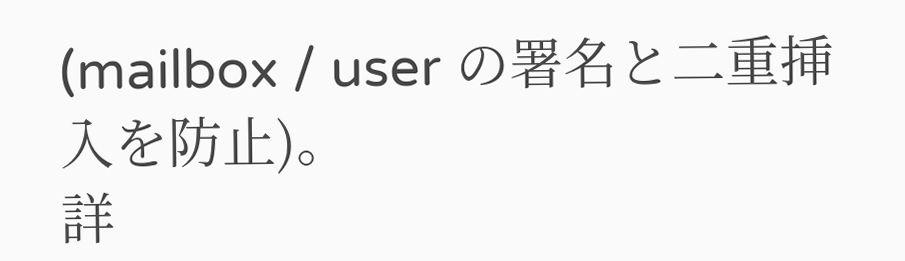(mailbox / user の署名と二重挿入を防止)。
詳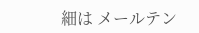細は メールテン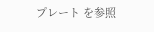プレート を参照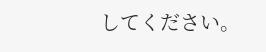してください。